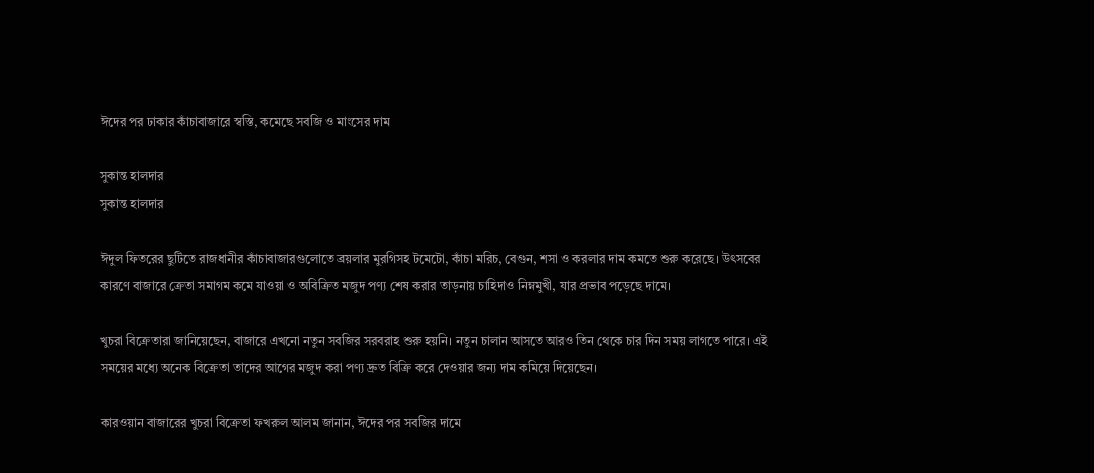ঈদের পর ঢাকার কাঁচাবাজারে স্বস্তি, কমেছে সবজি ও মাংসের দাম

সুকান্ত হালদার
সুকান্ত হালদার

ঈদুল ফিতরের ছুটিতে রাজধানীর কাঁচাবাজারগুলোতে ব্রয়লার মুরগিসহ টমেটো, কাঁচা মরিচ, বেগুন, শসা ও করলার দাম কমতে শুরু করেছে। উৎসবের কারণে বাজারে ক্রেতা সমাগম কমে যাওয়া ও অবিক্রিত মজুদ পণ্য শেষ করার তাড়নায় চাহিদাও নিম্নমুখী, যার প্রভাব পড়েছে দামে।

খুচরা বিক্রেতারা জানিয়েছেন, বাজারে এখনো নতুন সবজির সরবরাহ শুরু হয়নি। নতুন চালান আসতে আরও তিন থেকে চার দিন সময় লাগতে পারে। এই সময়ের মধ্যে অনেক বিক্রেতা তাদের আগের মজুদ করা পণ্য দ্রুত বিক্রি করে দেওয়ার জন্য দাম কমিয়ে দিয়েছেন।

কারওয়ান বাজারের খুচরা বিক্রেতা ফখরুল আলম জানান, ঈদের পর সবজির দামে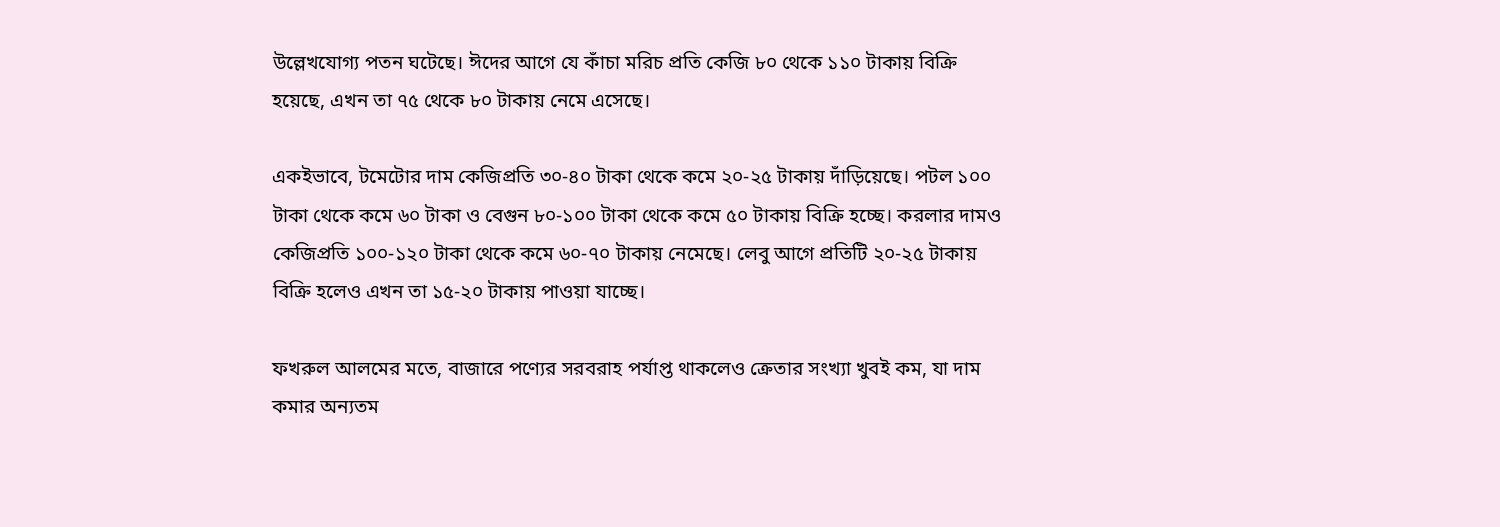উল্লেখযোগ্য পতন ঘটেছে। ঈদের আগে যে কাঁচা মরিচ প্রতি কেজি ৮০ থেকে ১১০ টাকায় বিক্রি হয়েছে, এখন তা ৭৫ থেকে ৮০ টাকায় নেমে এসেছে।

একইভাবে, টমেটোর দাম কেজিপ্রতি ৩০-৪০ টাকা থেকে কমে ২০-২৫ টাকায় দাঁড়িয়েছে। পটল ১০০ টাকা থেকে কমে ৬০ টাকা ও বেগুন ৮০-১০০ টাকা থেকে কমে ৫০ টাকায় বিক্রি হচ্ছে। করলার দামও কেজিপ্রতি ১০০-১২০ টাকা থেকে কমে ৬০-৭০ টাকায় নেমেছে। লেবু আগে প্রতিটি ২০-২৫ টাকায় বিক্রি হলেও এখন তা ১৫-২০ টাকায় পাওয়া যাচ্ছে।

ফখরুল আলমের মতে, বাজারে পণ্যের সরবরাহ পর্যাপ্ত থাকলেও ক্রেতার সংখ্যা খুবই কম, যা দাম কমার অন্যতম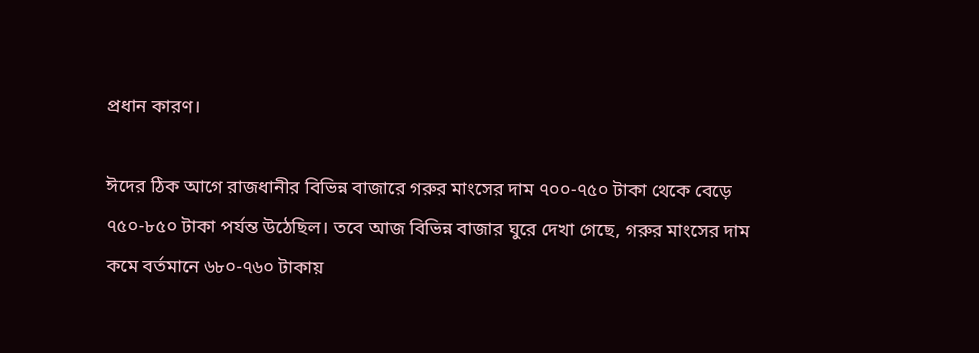প্রধান কারণ।

ঈদের ঠিক আগে রাজধানীর বিভিন্ন বাজারে গরুর মাংসের দাম ৭০০-৭৫০ টাকা থেকে বেড়ে ৭৫০-৮৫০ টাকা পর্যন্ত উঠেছিল। তবে আজ বিভিন্ন বাজার ঘুরে দেখা গেছে, গরুর মাংসের দাম কমে বর্তমানে ৬৮০-৭৬০ টাকায়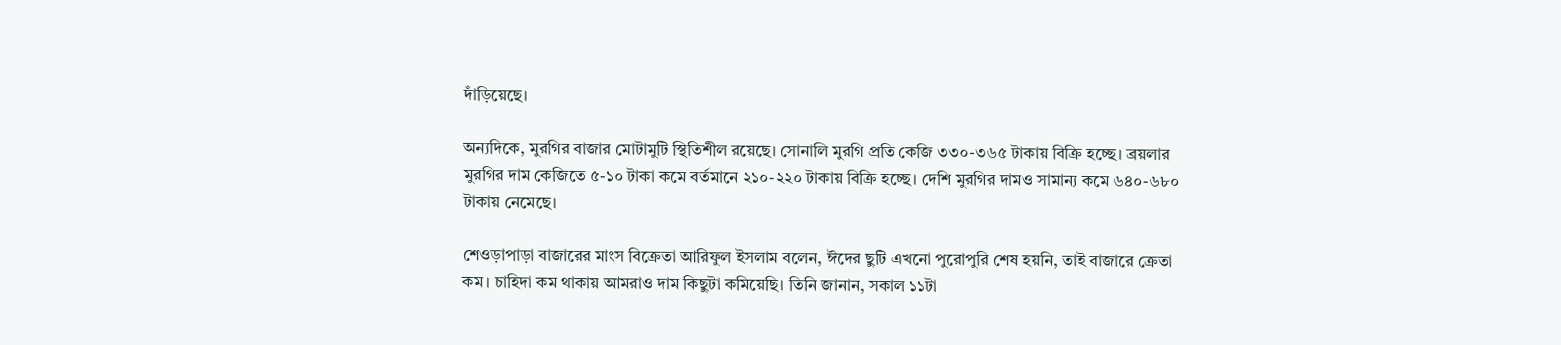দাঁড়িয়েছে।

অন্যদিকে, মুরগির বাজার মোটামুটি স্থিতিশীল রয়েছে। সোনালি মুরগি প্রতি কেজি ৩৩০-৩৬৫ টাকায় বিক্রি হচ্ছে। ব্রয়লার মুরগির দাম কেজিতে ৫-১০ টাকা কমে বর্তমানে ২১০-২২০ টাকায় বিক্রি হচ্ছে। দেশি মুরগির দামও সামান্য কমে ৬৪০-৬৮০ টাকায় নেমেছে।

শেওড়াপাড়া বাজারের মাংস বিক্রেতা আরিফুল ইসলাম বলেন, ঈদের ছুটি এখনো পুরোপুরি শেষ হয়নি, তাই বাজারে ক্রেতা কম। চাহিদা কম থাকায় আমরাও দাম কিছুটা কমিয়েছি। তিনি জানান, সকাল ১১টা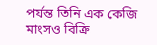পর্যন্ত তিনি এক কেজি মাংসও বিক্রি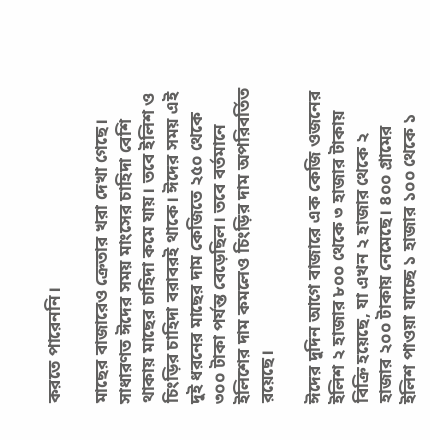করতে পারেননি।

মাছের বাজারেও ক্রেতার খরা দেখা গেছে। সাধারণত ঈদের সময় মাংসের চাহিদা বেশি থাকায় মাছের চাহিদা কমে যায়। তবে ইলিশ ও চিংড়ির চাহিদা বরাবরই থাকে। ঈদের সময় এই দুই ধরনের মাছের দাম কেজিতে ২৫০ থেকে ৩০০ টাকা পর্যন্ত বেড়েছিল। তবে বর্তমানে ইলিশের দাম কমলেও চিংড়ির দাম অপরিবর্তিত রয়েছে।

ঈদের দুদিন আগে বাজারে এক কেজি ওজনের ইলিশ ২ হাজার ৮০০ থেকে ৩ হাজার টাকায় বিক্রি হয়েছে, যা এখন ২ হাজার থেকে ২ হাজার ২০০ টাকায় নেমেছে। ৪০০ গ্রামের ইলিশ পাওয়া যাচ্ছে ১ হাজার ১০০ থেকে ১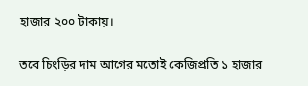হাজার ২০০ টাকায়।

তবে চিংড়ির দাম আগের মতোই কেজিপ্রতি ১ হাজার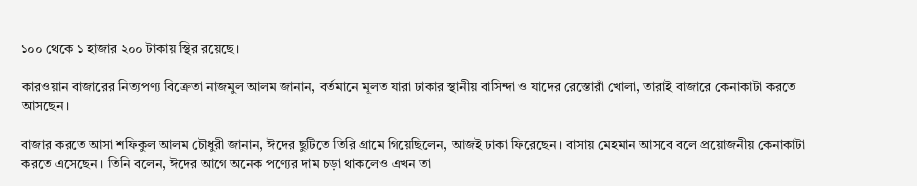১০০ থেকে ১ হাজার ২০০ টাকায় স্থির রয়েছে।

কারওয়ান বাজারের নিত্যপণ্য বিক্রেতা নাজমুল আলম জানান, বর্তমানে মূলত যারা ঢাকার স্থানীয় বাসিন্দা ও যাদের রেস্তোরাঁ খোলা, তারাই বাজারে কেনাকাটা করতে আসছেন।

বাজার করতে আসা শফিকুল আলম চৌধুরী জানান, ঈদের ছুটিতে তিরি গ্রামে গিয়েছিলেন, আজই ঢাকা ফিরেছেন। বাসায় মেহমান আসবে বলে প্রয়োজনীয় কেনাকাটা করতে এসেছেন। তিনি বলেন, ঈদের আগে অনেক পণ্যের দাম চড়া থাকলেও এখন তা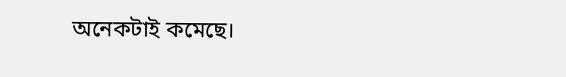অনেকটাই কমেছে।